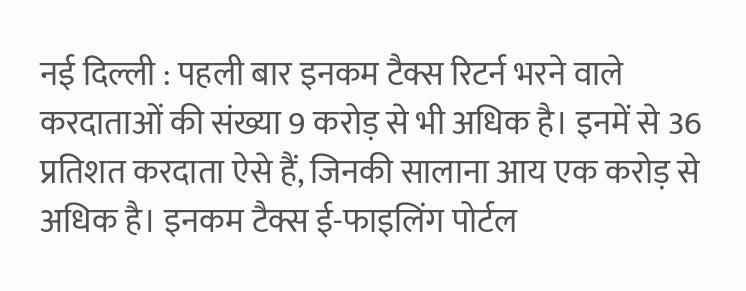नई दिल्ली : पहली बार इनकम टैक्स रिटर्न भरने वाले करदाताओं की संख्या 9 करोड़ से भी अधिक है। इनमें से 36 प्रतिशत करदाता ऐसे हैं, जिनकी सालाना आय एक करोड़ से अधिक है। इनकम टैक्स ई-फाइलिंग पोर्टल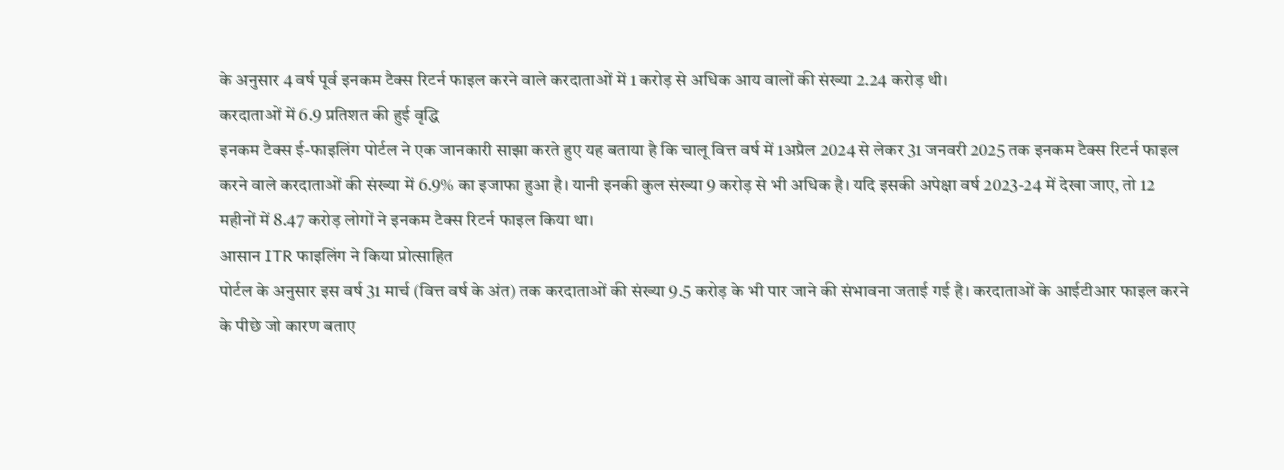के अनुसार 4 वर्ष पूर्व इनकम टैक्स रिटर्न फाइल करने वाले करदाताओं में 1 करोड़ से अधिक आय वालों की संख्या 2.24 करोड़ थी।
करदाताओं में 6.9 प्रतिशत की हुई वृद्धि
इनकम टैक्स ई-फाइलिंग पोर्टल ने एक जानकारी साझा करते हुए यह बताया है कि चालू वित्त वर्ष में 1अप्रैल 2024 से लेकर 31 जनवरी 2025 तक इनकम टैक्स रिटर्न फाइल करने वाले करदाताओं की संख्या में 6.9% का इजाफा हुआ है। यानी इनकी कुल संख्या 9 करोड़ से भी अधिक है। यदि इसकी अपेक्षा वर्ष 2023-24 में देखा जाए, तो 12 महीनों में 8.47 करोड़ लोगों ने इनकम टैक्स रिटर्न फाइल किया था।
आसान ITR फाइलिंग ने किया प्रोत्साहित
पोर्टल के अनुसार इस वर्ष 31 मार्च (वित्त वर्ष के अंत) तक करदाताओं की संख्या 9.5 करोड़ के भी पार जाने की संभावना जताई गई है। करदाताओं के आईटीआर फाइल करने के पीछे जो कारण बताए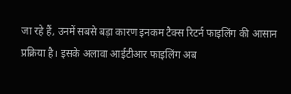जा रहे हैं, उनमें सबसे बड़ा कारण इनकम टैक्स रिटर्न फाइलिंग की आसान प्रक्रिया है। इसके अलावा आईटीआर फाइलिंग अब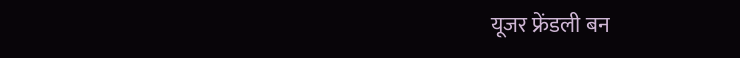यूजर फ्रेंडली बन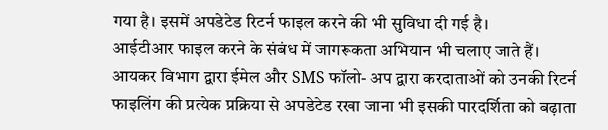गया है। इसमें अपडेटेड रिटर्न फाइल करने की भी सुविधा दी गई है।
आईटीआर फाइल करने के संबंध में जागरूकता अभियान भी चलाए जाते हैं। आयकर विभाग द्वारा ईमेल और SMS फॉलो- अप द्वारा करदाताओं को उनकी रिटर्न फाइलिंग की प्रत्येक प्रक्रिया से अपडेटेड रखा जाना भी इसकी पारदर्शिता को बढ़ाता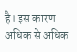है। इस कारण अधिक से अधिक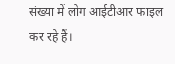संख्या में लोग आईटीआर फाइल कर रहे हैं।